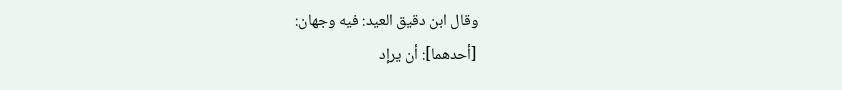وقال ابن دقيق العيد: فيه وجهان:
[أحدهما]: أن يرإد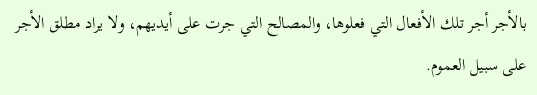بالأجر أجر تلك الأفعال التي فعلوها، والمصالح التي جرت على أيديهم، ولا يراد مطلق الأجر على سبيل العموم.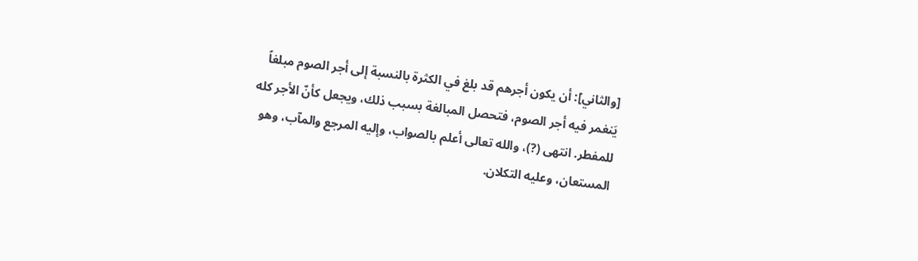[والثاني]: أن يكون أجرهم قد بلغ في الكثرة بالنسبة إلى أجر الصوم مبلغاً يَنغمر فيه أجر الصوم، فتحصل المبالغة بسبب ذلك، ويجعل كأنّ الأجر كله للمفطر. انتهى (?)، والله تعالى أعلم بالصواب، وإليه المرجع والمآب، وهو المستعان، وعليه التكلان.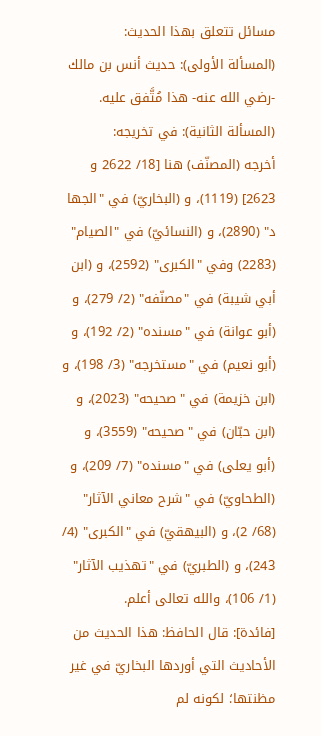مسائل تتعلق بهذا الحديث:
(المسألة الأولى): حديث أنس بن مالك -رضي الله عنه- هذا مُتَّفق عليه.
(المسألة الثانية): في تخريجه:
أخرجه (المصنّف) هنا [18/ 2622 و 2623] (1119)، و (البخاريّ) في "الجها د" (2890)، و (النسائيّ) في "الصيام" (2283) وفي "الكبرى" (2592)، و (ابن أبي شيبة) في "مصنّفه" (2/ 279)، و (أبو عوانة) في "مسنده" (2/ 192)، و (أبو نعيم) في "مستخرجه" (3/ 198)، و (ابن خزيمة) في "صحيحه" (2023)، و (ابن حبّان) في "صحيحه" (3559)، و (أبو يعلى) في "مسنده" (7/ 209)، و (الطحاويّ) في "شرح معاني الآثار" (68/ 2)، و (البيهقيّ) في "الكبرى" (4/ 243)، و (الطبريّ) في "تهذيب الآثار" (1/ 106)، والله تعالى أعلم.
[فائدة]: قال الحافظ: هذا الحديث من الأحاديث التي أوردها البخاريّ في غير مظنتها؛ لكونه لم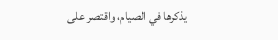يذكرها في الصيام، واقتصر على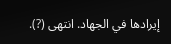إيرادها في الجهاد. انتهى (?).